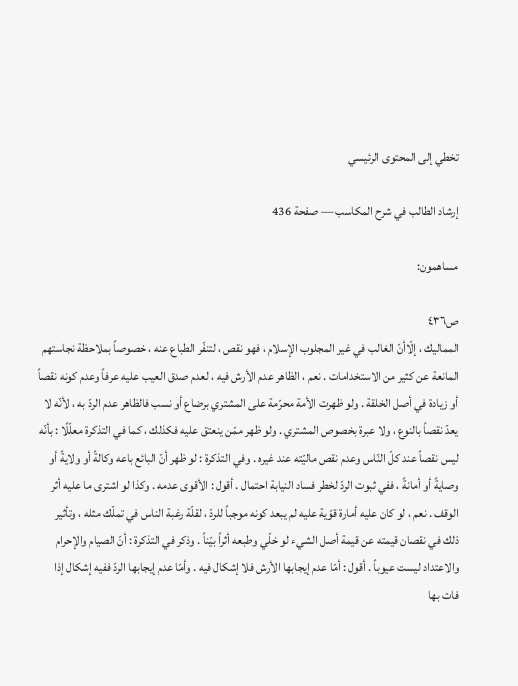تخطي إلى المحتوى الرئيسي

إرشاد الطالب في شرح المكاسب — صفحة 436

مساهمون:

ص٤٣٦
المماليك ، إلّاأنّ الغالب في غير المجلوب الإسلام ، فهو نقص ، لتنفّر الطباع عنه ، خصوصاً بملاحظة نجاستهم المانعة عن كثير من الاستخدامات . نعم ، الظاهر عدم الأرش فيه ، لعدم صدق العيب عليه عرفاً وعدم كونه نقصاً أو زيادة في أصل الخلقة . ولو ظهرت الأمة محرّمة على المشتري برضاع أو نسب فالظاهر عدم الردّ به ، لأنّه لا يعدّ نقصاً بالنوع ، ولا عبرة بخصوص المشتري . ولو ظهر ممّن ينعتق عليه فكذلك ، كما في التذكرة معلّلًا : بأنّه ليس نقصاً عند كلّ النّاس وعدم نقص ماليّته عند غيره . وفي التذكرة : لو ظهر أنّ البائع باعه وكالةً أو ولايةً أو وصايةً أو أمانةً ، ففي ثبوت الردّ لخطر فساد النيابة احتمال . أقول : الأقوى عدمه . وكذا لو اشترى ما عليه أثر الوقف . نعم ، لو كان عليه أمارة قوّية عليه لم يبعد كونه موجباً للردّ ، لقلّة رغبة الناس في تملّك مثله ، وتأثير ذلك في نقصان قيمته عن قيمة أصل الشيء لو خلّي وطبعه أثراً بيّناً . وذكر في التذكرة : أنّ الصيام والإحرام والاعتداد ليست عيوباً . أقول : أمّا عدم إيجابها الأرش فلا إشكال فيه . وأمّا عدم إيجابها الردّ ففيه إشكال إذا فات بها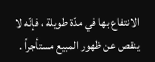الانتفاع بها في مدّة طويلة ، فإنّه لا ينقص عن ظهور المبيع مستأجراً .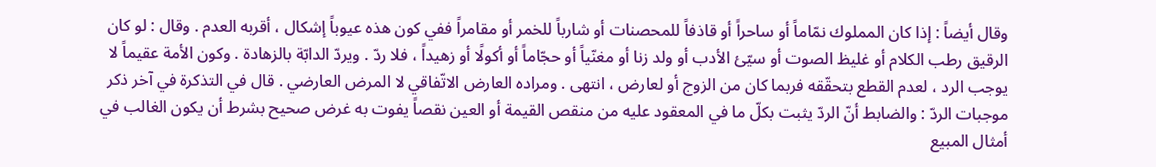وقال أيضاً : إذا كان المملوك نمّاماً أو ساحراً أو قاذفاً للمحصنات أو شارباً للخمر أو مقامراً ففي كون هذه عيوباً إشكال ، أقربه العدم . وقال : لو كان الرقيق رطب الكلام أو غليظ الصوت أو سيّئ الأدب أو ولد زنا أو مغنّياً أو حجّاماً أو أكولًا أو زهيداً ، فلا ردّ . ويردّ الدابّة بالزهادة . وكون الأمة عقيماً لا يوجب الرد ، لعدم القطع بتحقّقه فربما كان من الزوج أو لعارض ، انتهى . ومراده العارض الاتّفاقي لا المرض العارضي . قال في التذكرة في آخر ذكر موجبات الردّ : والضابط أنّ الردّ يثبت بكلّ ما في المعقود عليه من منقص القيمة أو العين نقصاً يفوت به غرض صحيح بشرط أن يكون الغالب في أمثال المبيع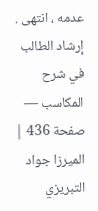عدمه ، انتهى .
إرشاد الطالب في شرح المكاسب — صفحة 436 | الميرزا جواد التبريزي